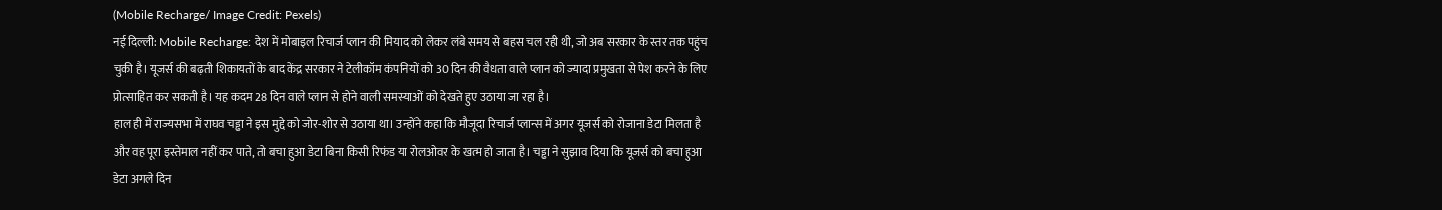(Mobile Recharge/ Image Credit: Pexels)
नई दिल्ली: Mobile Recharge: देश में मोबाइल रिचार्ज प्लान की मियाद को लेकर लंबे समय से बहस चल रही थी, जो अब सरकार के स्तर तक पहुंच चुकी है। यूजर्स की बढ़ती शिकायतों के बाद केंद्र सरकार ने टेलीकॉम कंपनियों को 30 दिन की वैधता वाले प्लान को ज्यादा प्रमुखता से पेश करने के लिए प्रोत्साहित कर सकती है। यह कदम 28 दिन वाले प्लान से होने वाली समस्याओं को देखते हुए उठाया जा रहा है।
हाल ही में राज्यसभा में राघव चड्ढा ने इस मुद्दे को जोर-शोर से उठाया था। उन्होंने कहा कि मौजूदा रिचार्ज प्लान्स में अगर यूजर्स को रोजाना डेटा मिलता है और वह पूरा इस्तेमाल नहीं कर पाते, तो बचा हुआ डेटा बिना किसी रिफंड या रोलओवर के खत्म हो जाता है। चड्ढा ने सुझाव दिया कि यूजर्स को बचा हुआ डेटा अगले दिन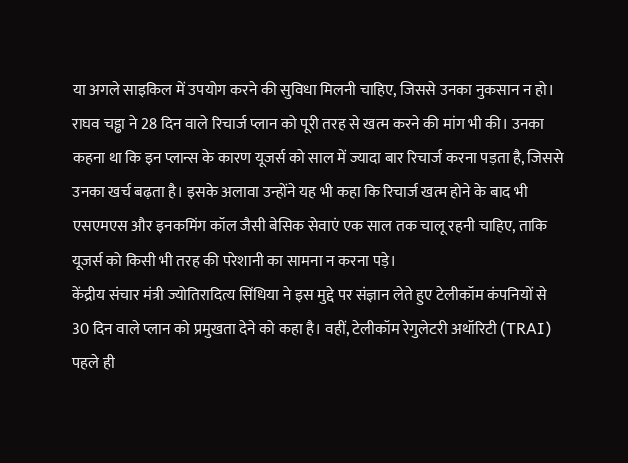या अगले साइकिल में उपयोग करने की सुविधा मिलनी चाहिए, जिससे उनका नुकसान न हो।
राघव चड्ढा ने 28 दिन वाले रिचार्ज प्लान को पूरी तरह से खत्म करने की मांग भी की। उनका कहना था कि इन प्लान्स के कारण यूजर्स को साल में ज्यादा बार रिचार्ज करना पड़ता है, जिससे उनका खर्च बढ़ता है। इसके अलावा उन्होंने यह भी कहा कि रिचार्ज खत्म होने के बाद भी एसएमएस और इनकमिंग कॉल जैसी बेसिक सेवाएं एक साल तक चालू रहनी चाहिए, ताकि यूजर्स को किसी भी तरह की परेशानी का सामना न करना पड़े।
केंद्रीय संचार मंत्री ज्योतिरादित्य सिंधिया ने इस मुद्दे पर संज्ञान लेते हुए टेलीकॉम कंपनियों से 30 दिन वाले प्लान को प्रमुखता देने को कहा है। वहीं, टेलीकॉम रेगुलेटरी अथॉरिटी (TRAI) पहले ही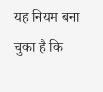यह नियम बना चुका है कि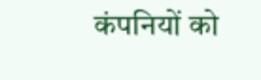कंपनियों को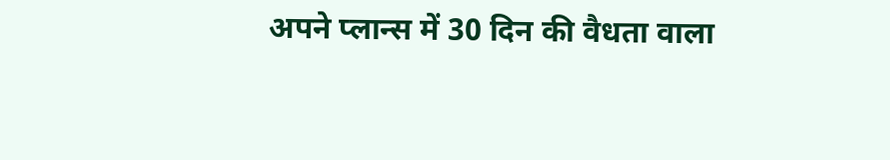अपने प्लान्स में 30 दिन की वैधता वाला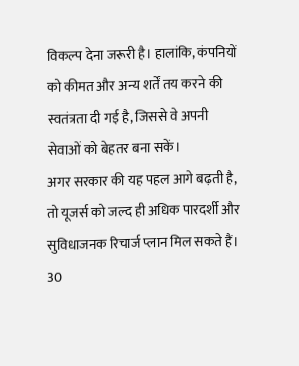विकल्प देना जरूरी है। हालांकि, कंपनियों को कीमत और अन्य शर्तें तय करने की स्वतंत्रता दी गई है, जिससे वे अपनी सेवाओं को बेहतर बना सकें।
अगर सरकार की यह पहल आगे बढ़ती है, तो यूजर्स को जल्द ही अधिक पारदर्शी और सुविधाजनक रिचार्ज प्लान मिल सकते हैं। 30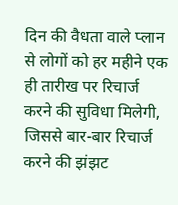दिन की वैधता वाले प्लान से लोगों को हर महीने एक ही तारीख पर रिचार्ज करने की सुविधा मिलेगी, जिससे बार-बार रिचार्ज करने की झंझट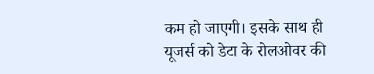कम हो जाएगी। इसके साथ ही यूजर्स को डेटा के रोलओवर की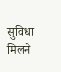सुविधा मिलने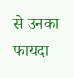से उनका फायदा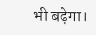भी बढ़ेगा।